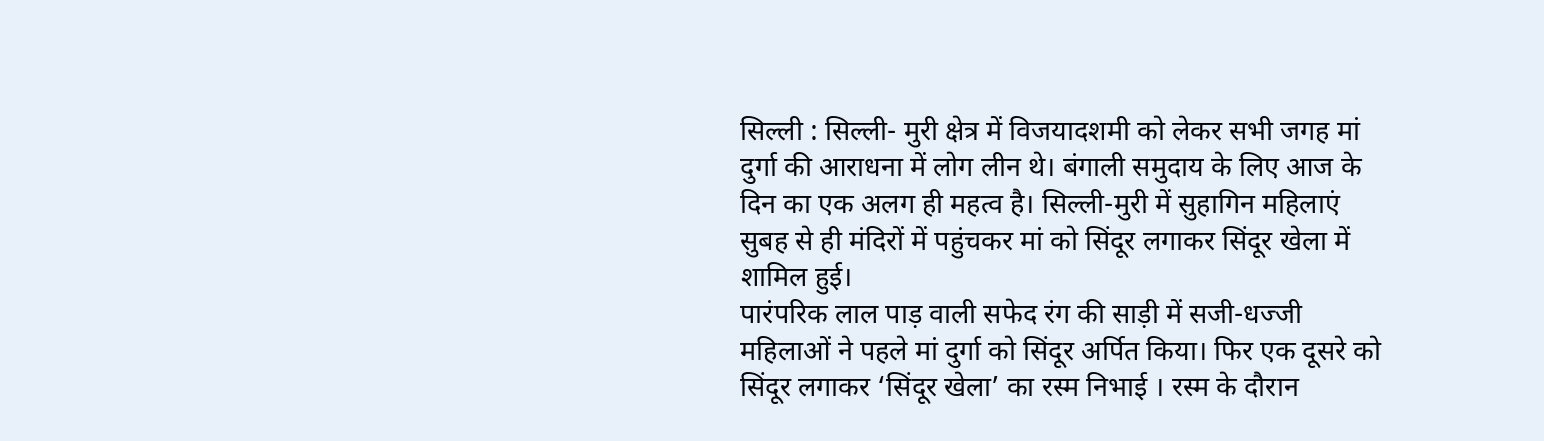सिल्ली : सिल्ली- मुरी क्षेत्र में विजयादशमी को लेकर सभी जगह मां दुर्गा की आराधना में लोग लीन थे। बंगाली समुदाय के लिए आज के दिन का एक अलग ही महत्व है। सिल्ली-मुरी में सुहागिन महिलाएं सुबह से ही मंदिरों में पहुंचकर मां को सिंदूर लगाकर सिंदूर खेला में शामिल हुई।
पारंपरिक लाल पाड़ वाली सफेद रंग की साड़ी में सजी-धज्जी महिलाओं ने पहले मां दुर्गा को सिंदूर अर्पित किया। फिर एक दूसरे को सिंदूर लगाकर ‘सिंदूर खेला’ का रस्म निभाई । रस्म के दौरान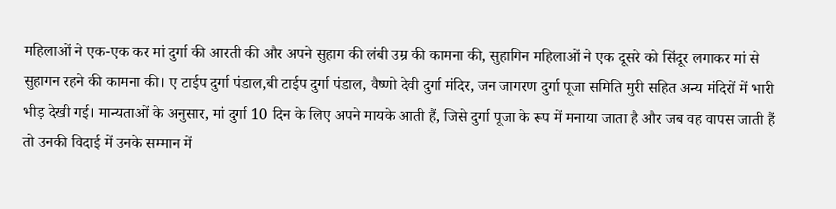महिलाओं ने एक-एक कर मां दुर्गा की आरती की और अपने सुहाग की लंबी उम्र की कामना की, सुहागिन महिलाओं ने एक दूसरे को सिंदूर लगाकर मां से सुहागन रहने की कामना की। ए टाईप दुर्गा पंडाल,बी टाईप दुर्गा पंडाल, वैष्णो देवी दुर्गा मंदिर, जन जागरण दुर्गा पूजा समिति मुरी सहित अन्य मंदिरों में भारी भीड़ देखी गई। मान्यताओं के अनुसार, मां दुर्गा 10 दिन के लिए अपने मायके आती हैं, जिसे दुर्गा पूजा के रूप में मनाया जाता है और जब वह वापस जाती हैं तो उनकी विदाई में उनके सम्मान में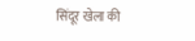सिंदूर खेला की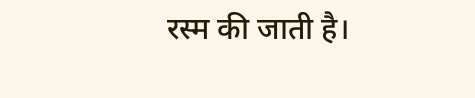रस्म की जाती है।